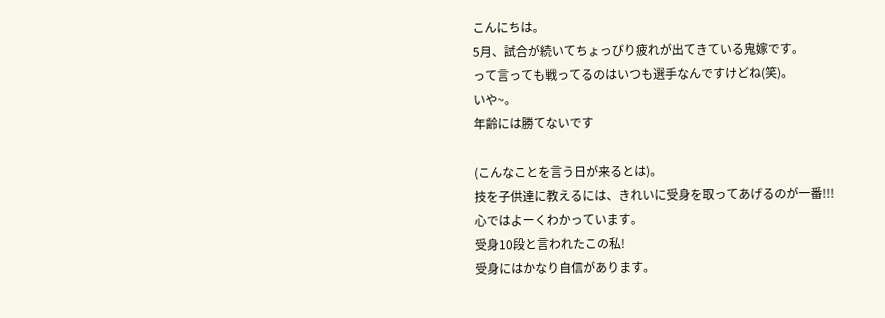こんにちは。
5月、試合が続いてちょっぴり疲れが出てきている鬼嫁です。
って言っても戦ってるのはいつも選手なんですけどね(笑)。
いや~。
年齢には勝てないです

(こんなことを言う日が来るとは)。
技を子供達に教えるには、きれいに受身を取ってあげるのが一番!!!
心ではよーくわかっています。
受身10段と言われたこの私!
受身にはかなり自信があります。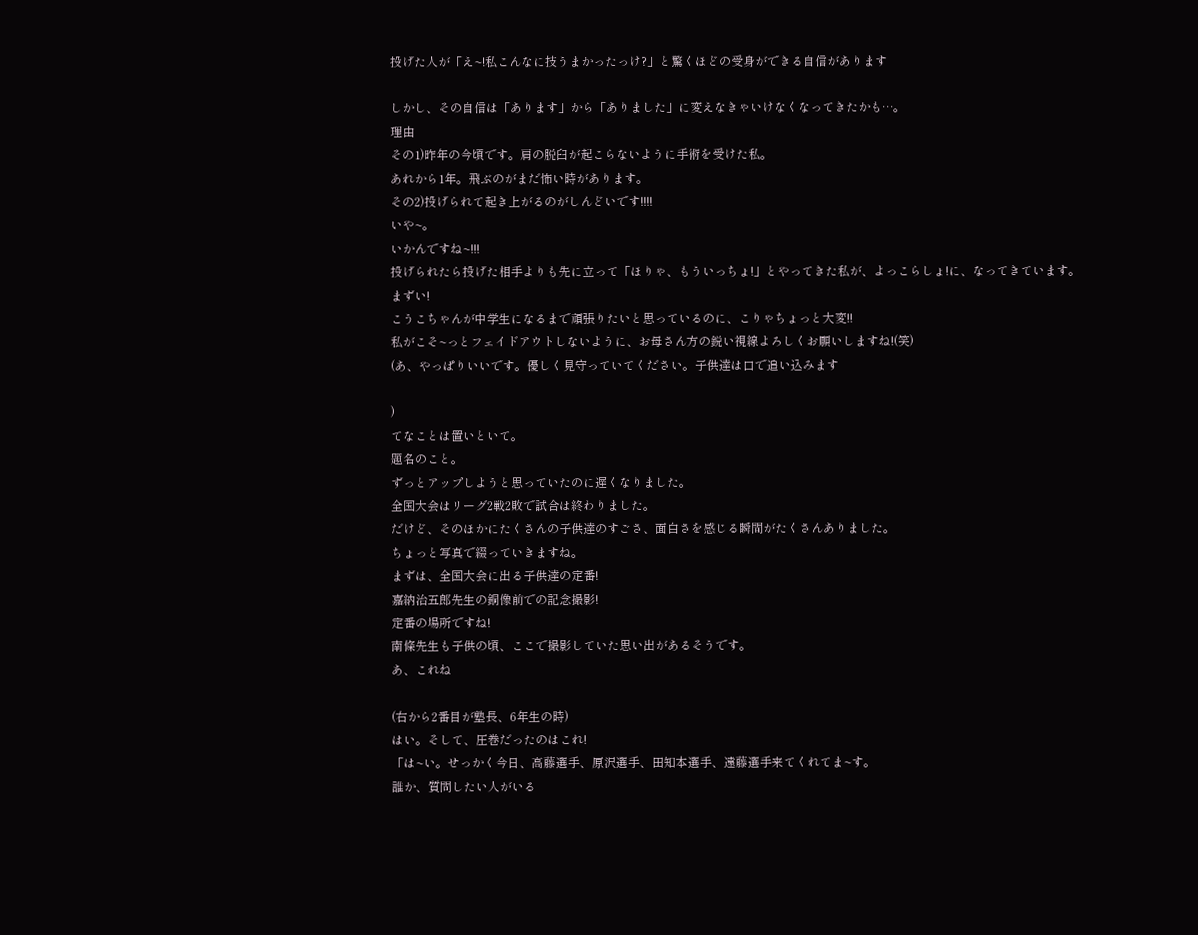投げた人が「え~!私こんなに技うまかったっけ?」と驚くほどの受身ができる自信があります

しかし、その自信は「あります」から「ありました」に変えなきゃいけなくなってきたかも…。
理由
その1)昨年の今頃です。肩の脱臼が起こらないように手術を受けた私。
あれから1年。飛ぶのがまだ怖い時があります。
その2)投げられて起き上がるのがしんどいです!!!!
いや~。
いかんですね~!!!
投げられたら投げた相手よりも先に立って「ほりゃ、もういっちょ!」とやってきた私が、よっこらしょ!に、なってきています。
まずい!
こうこちゃんが中学生になるまで頑張りたいと思っているのに、こりゃちょっと大変!!
私がこそ~っとフェイドアウトしないように、お母さん方の鋭い視線よろしくお願いしますね!(笑)
(あ、やっぱりいいです。優しく見守っていてください。子供達は口で追い込みます

)
てなことは置いといて。
題名のこと。
ずっとアップしようと思っていたのに遅くなりました。
全国大会はリーグ2戦2敗で試合は終わりました。
だけど、そのほかにたくさんの子供達のすごさ、面白さを感じる瞬間がたくさんありました。
ちょっと写真で綴っていきますね。
まずは、全国大会に出る子供達の定番!
嘉納治五郎先生の銅像前での記念撮影!
定番の場所ですね!
南條先生も子供の頃、ここで撮影していた思い出があるそうです。
あ、これね

(右から2番目が塾長、6年生の時)
はい。そして、圧巻だったのはこれ!
「は~い。せっかく今日、高藤選手、原沢選手、田知本選手、遠藤選手来てくれてま~す。
誰か、質問したい人がいる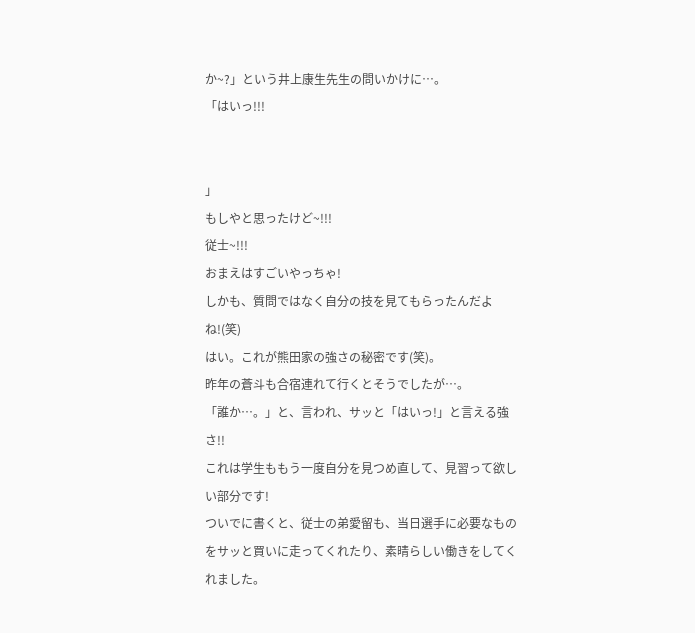か~?」という井上康生先生の問いかけに…。
「はいっ!!!


」
もしやと思ったけど~!!!
従士~!!!
おまえはすごいやっちゃ!
しかも、質問ではなく自分の技を見てもらったんだよね!(笑)
はい。これが熊田家の強さの秘密です(笑)。
昨年の蒼斗も合宿連れて行くとそうでしたが…。
「誰か…。」と、言われ、サッと「はいっ!」と言える強さ!!
これは学生ももう一度自分を見つめ直して、見習って欲しい部分です!
ついでに書くと、従士の弟愛留も、当日選手に必要なものをサッと買いに走ってくれたり、素晴らしい働きをしてくれました。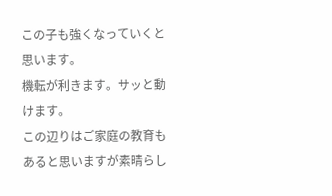この子も強くなっていくと思います。
機転が利きます。サッと動けます。
この辺りはご家庭の教育もあると思いますが素晴らし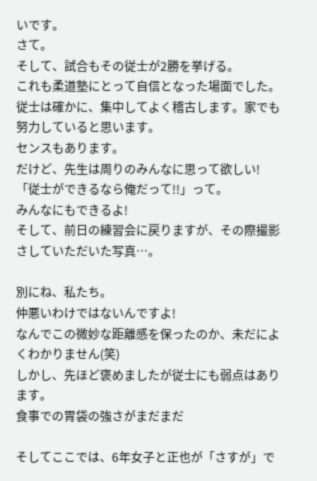いです。
さて。
そして、試合もその従士が2勝を挙げる。
これも柔道塾にとって自信となった場面でした。
従士は確かに、集中してよく稽古します。家でも努力していると思います。
センスもあります。
だけど、先生は周りのみんなに思って欲しい!
「従士ができるなら俺だって!!」って。
みんなにもできるよ!
そして、前日の練習会に戻りますが、その際撮影さしていただいた写真…。

別にね、私たち。
仲悪いわけではないんですよ!
なんでこの微妙な距離感を保ったのか、未だによくわかりません(笑)
しかし、先ほど褒めましたが従士にも弱点はあります。
食事での胃袋の強さがまだまだ

そしてここでは、6年女子と正也が「さすが」で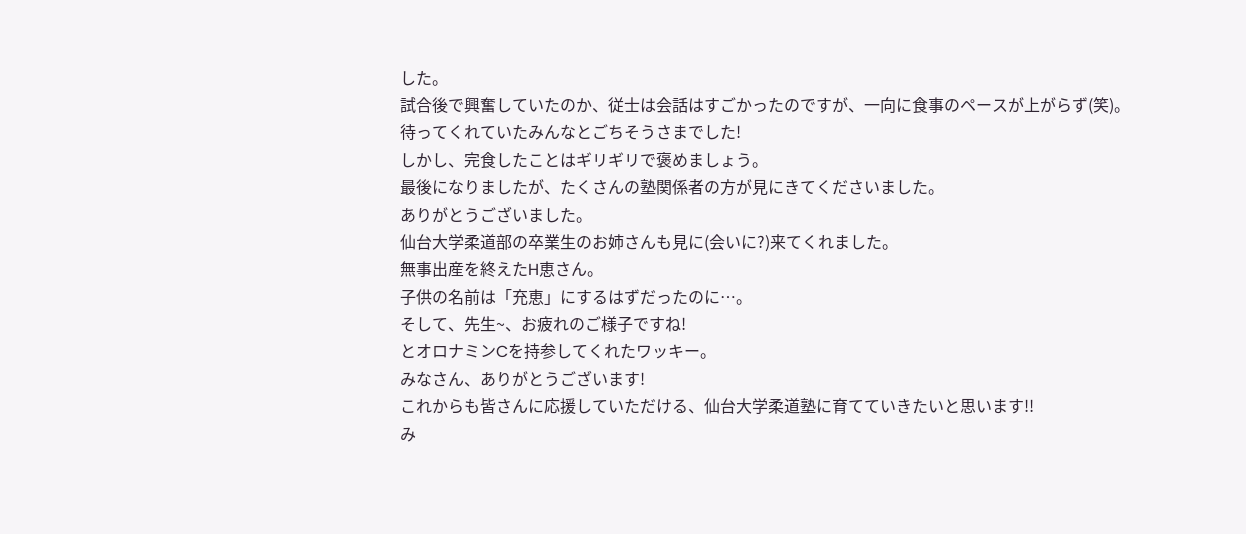した。
試合後で興奮していたのか、従士は会話はすごかったのですが、一向に食事のペースが上がらず(笑)。
待ってくれていたみんなとごちそうさまでした!
しかし、完食したことはギリギリで褒めましょう。
最後になりましたが、たくさんの塾関係者の方が見にきてくださいました。
ありがとうございました。
仙台大学柔道部の卒業生のお姉さんも見に(会いに?)来てくれました。
無事出産を終えたH恵さん。
子供の名前は「充恵」にするはずだったのに…。
そして、先生~、お疲れのご様子ですね!
とオロナミンCを持参してくれたワッキー。
みなさん、ありがとうございます!
これからも皆さんに応援していただける、仙台大学柔道塾に育てていきたいと思います!!
み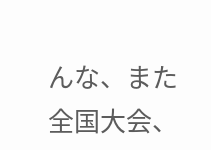んな、また全国大会、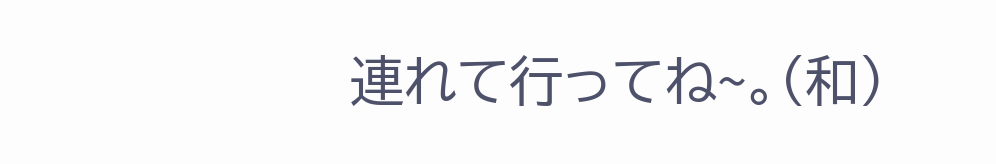連れて行ってね~。(和)